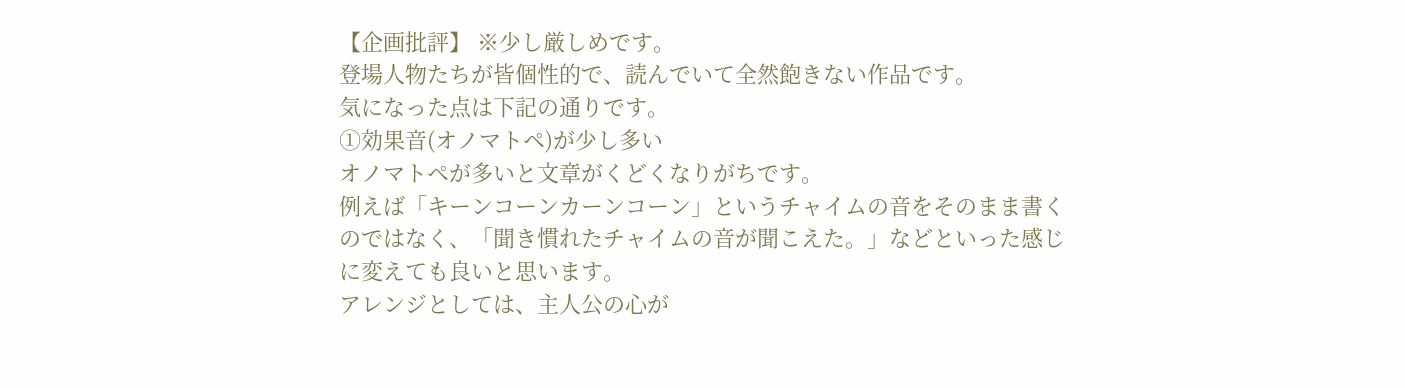【企画批評】 ※少し厳しめです。
登場人物たちが皆個性的で、読んでいて全然飽きない作品です。
気になった点は下記の通りです。
①効果音(オノマトペ)が少し多い
オノマトペが多いと文章がくどくなりがちです。
例えば「キーンコーンカーンコーン」というチャイムの音をそのまま書くのではなく、「聞き慣れたチャイムの音が聞こえた。」などといった感じに変えても良いと思います。
アレンジとしては、主人公の心が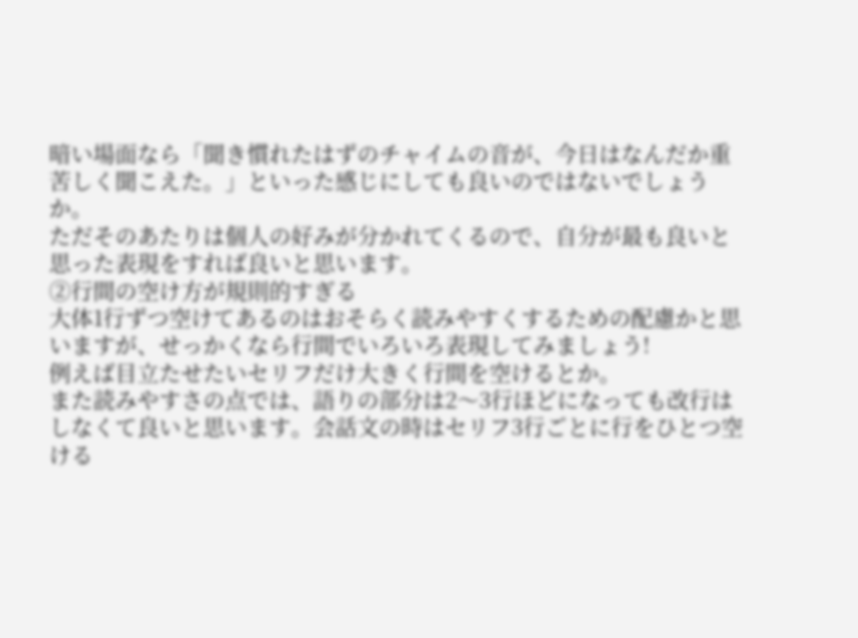暗い場面なら「聞き慣れたはずのチャイムの音が、今日はなんだか重苦しく聞こえた。」といった感じにしても良いのではないでしょうか。
ただそのあたりは個人の好みが分かれてくるので、自分が最も良いと思った表現をすれば良いと思います。
②行間の空け方が規則的すぎる
大体1行ずつ空けてあるのはおそらく読みやすくするための配慮かと思いますが、せっかくなら行間でいろいろ表現してみましょう!
例えば目立たせたいセリフだけ大きく行間を空けるとか。
また読みやすさの点では、語りの部分は2〜3行ほどになっても改行はしなくて良いと思います。会話文の時はセリフ3行ごとに行をひとつ空ける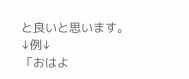と良いと思います。
↓例↓
「おはよ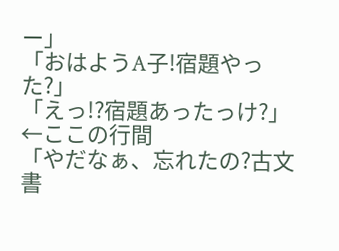ー」
「おはようA子!宿題やった?」
「えっ!?宿題あったっけ?」
←ここの行間
「やだなぁ、忘れたの?古文書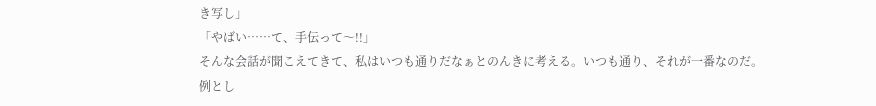き写し」
「やばい……て、手伝って〜!!」
そんな会話が聞こえてきて、私はいつも通りだなぁとのんきに考える。いつも通り、それが一番なのだ。
例とし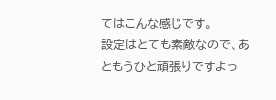てはこんな感じです。
設定はとても素敵なので、あともうひと頑張りですよっ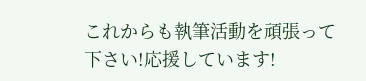これからも執筆活動を頑張って下さい!応援しています!